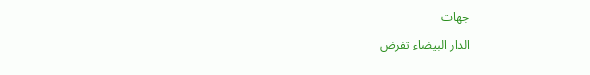جهات

الدار البيضاء تفرض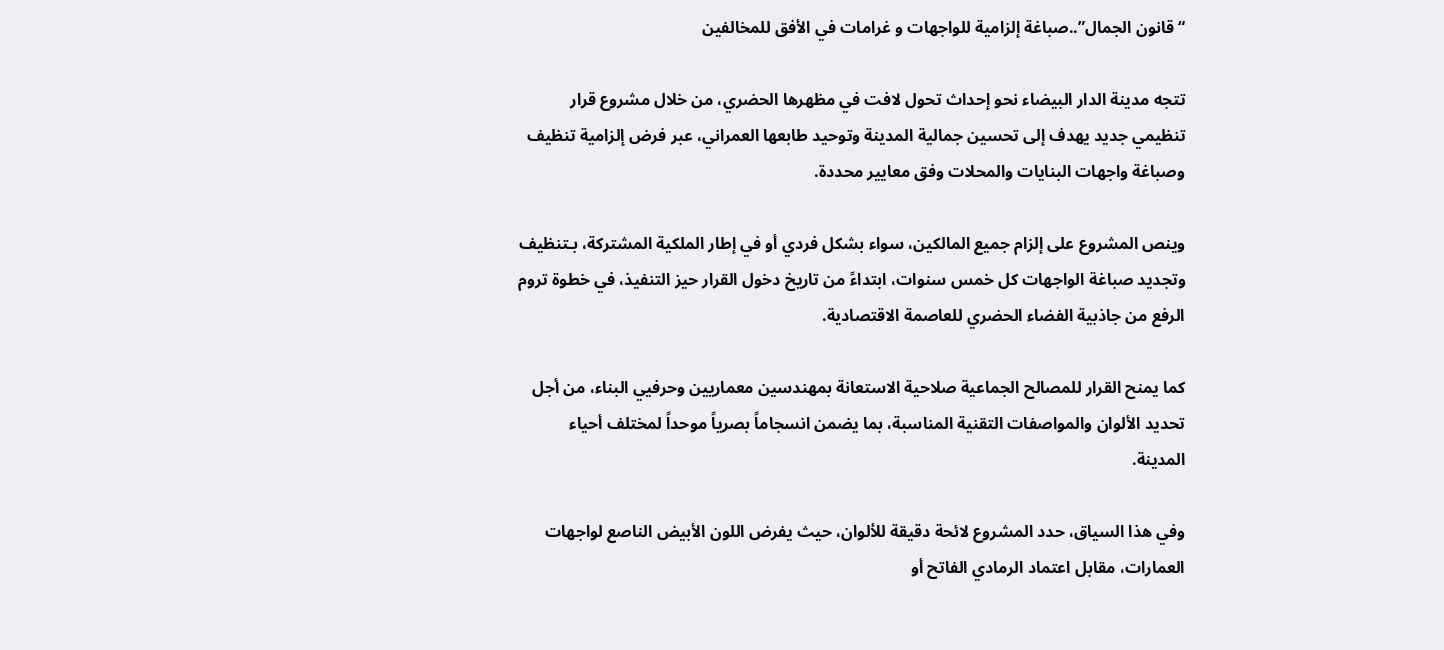“قانون الجمال”..صباغة إلزامية للواجهات و غرامات في الأفق للمخالفين

تتجه مدينة الدار البيضاء نحو إحداث تحول لافت في مظهرها الحضري، من خلال مشروع قرار تنظيمي جديد يهدف إلى تحسين جمالية المدينة وتوحيد طابعها العمراني، عبر فرض إلزامية تنظيف وصباغة واجهات البنايات والمحلات وفق معايير محددة.

وينص المشروع على إلزام جميع المالكين، سواء بشكل فردي أو في إطار الملكية المشتركة، بـتنظيف وتجديد صباغة الواجهات كل خمس سنوات، ابتداءً من تاريخ دخول القرار حيز التنفيذ، في خطوة تروم الرفع من جاذبية الفضاء الحضري للعاصمة الاقتصادية.

كما يمنح القرار للمصالح الجماعية صلاحية الاستعانة بمهندسين معماريين وحرفيي البناء، من أجل تحديد الألوان والمواصفات التقنية المناسبة، بما يضمن انسجاماً بصرياً موحداً لمختلف أحياء المدينة.

وفي هذا السياق، حدد المشروع لائحة دقيقة للألوان، حيث يفرض اللون الأبيض الناصع لواجهات العمارات، مقابل اعتماد الرمادي الفاتح أو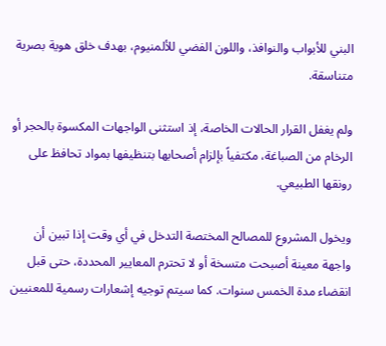البني للأبواب والنوافذ، واللون الفضي للألمنيوم، بهدف خلق هوية بصرية متناسقة.

ولم يغفل القرار الحالات الخاصة، إذ استثنى الواجهات المكسوة بالحجر أو الرخام من الصباغة، مكتفياً بإلزام أصحابها بتنظيفها بمواد تحافظ على رونقها الطبيعي.

ويخول المشروع للمصالح المختصة التدخل في أي وقت إذا تبين أن واجهة معينة أصبحت متسخة أو لا تحترم المعايير المحددة، حتى قبل انقضاء مدة الخمس سنوات. كما سيتم توجيه إشعارات رسمية للمعنيين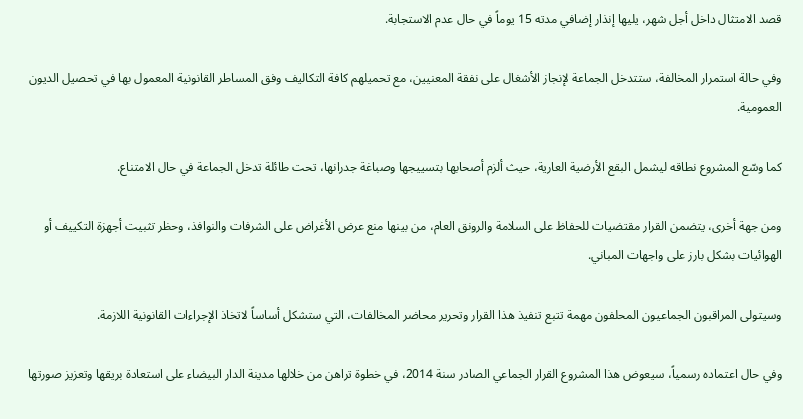قصد الامتثال داخل أجل شهر، يليها إنذار إضافي مدته 15 يوماً في حال عدم الاستجابة.

وفي حالة استمرار المخالفة، ستتدخل الجماعة لإنجاز الأشغال على نفقة المعنيين، مع تحميلهم كافة التكاليف وفق المساطر القانونية المعمول بها في تحصيل الديون العمومية.

كما وسّع المشروع نطاقه ليشمل البقع الأرضية العارية، حيث ألزم أصحابها بتسييجها وصباغة جدرانها، تحت طائلة تدخل الجماعة في حال الامتناع.

ومن جهة أخرى، يتضمن القرار مقتضيات للحفاظ على السلامة والرونق العام، من بينها منع عرض الأغراض على الشرفات والنوافذ، وحظر تثبيت أجهزة التكييف أو الهوائيات بشكل بارز على واجهات المباني.

وسيتولى المراقبون الجماعيون المحلفون مهمة تتبع تنفيذ هذا القرار وتحرير محاضر المخالفات، التي ستشكل أساساً لاتخاذ الإجراءات القانونية اللازمة.

وفي حال اعتماده رسمياً، سيعوض هذا المشروع القرار الجماعي الصادر سنة 2014، في خطوة تراهن من خلالها مدينة الدار البيضاء على استعادة بريقها وتعزيز صورتها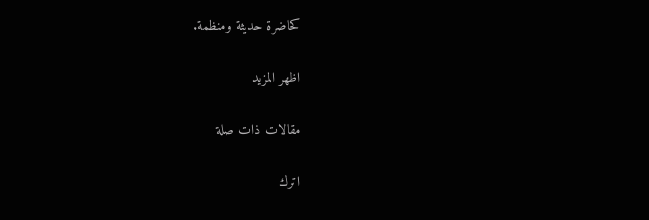كحاضرة حديثة ومنظمة.

اظهر المزيد

مقالات ذات صلة

اترك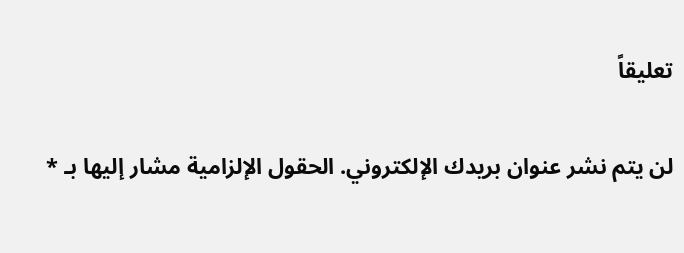تعليقاً

لن يتم نشر عنوان بريدك الإلكتروني. الحقول الإلزامية مشار إليها بـ *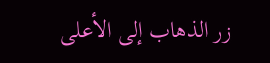زر الذهاب إلى الأعلى